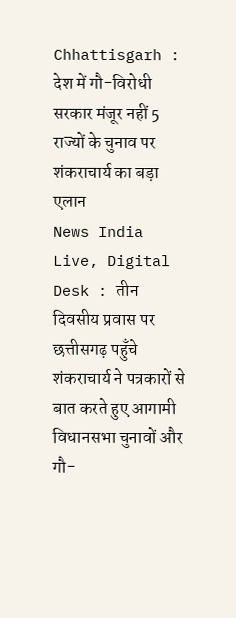Chhattisgarh : देश में गौ-विरोधी सरकार मंजूर नहीं 5 राज्यों के चुनाव पर शंकराचार्य का बड़ा एलान
News India Live, Digital Desk : तीन दिवसीय प्रवास पर छत्तीसगढ़ पहुँचे शंकराचार्य ने पत्रकारों से बात करते हुए आगामी विधानसभा चुनावों और गौ-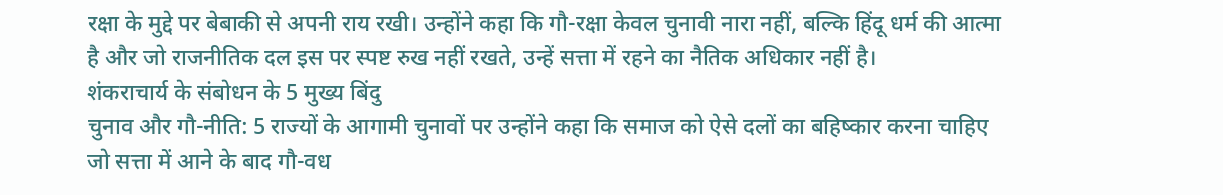रक्षा के मुद्दे पर बेबाकी से अपनी राय रखी। उन्होंने कहा कि गौ-रक्षा केवल चुनावी नारा नहीं, बल्कि हिंदू धर्म की आत्मा है और जो राजनीतिक दल इस पर स्पष्ट रुख नहीं रखते, उन्हें सत्ता में रहने का नैतिक अधिकार नहीं है।
शंकराचार्य के संबोधन के 5 मुख्य बिंदु
चुनाव और गौ-नीति: 5 राज्यों के आगामी चुनावों पर उन्होंने कहा कि समाज को ऐसे दलों का बहिष्कार करना चाहिए जो सत्ता में आने के बाद गौ-वध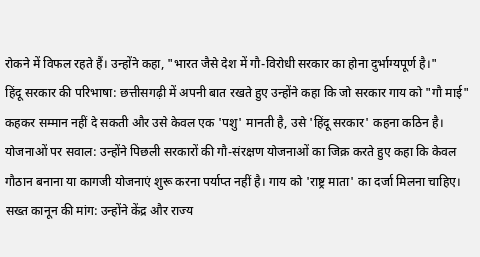रोकने में विफल रहते हैं। उन्होंने कहा, "भारत जैसे देश में गौ-विरोधी सरकार का होना दुर्भाग्यपूर्ण है।"
हिंदू सरकार की परिभाषा: छत्तीसगढ़ी में अपनी बात रखते हुए उन्होंने कहा कि जो सरकार गाय को "गौ माई" कहकर सम्मान नहीं दे सकती और उसे केवल एक 'पशु' मानती है, उसे 'हिंदू सरकार' कहना कठिन है।
योजनाओं पर सवाल: उन्होंने पिछली सरकारों की गौ-संरक्षण योजनाओं का जिक्र करते हुए कहा कि केवल गौठान बनाना या कागजी योजनाएं शुरू करना पर्याप्त नहीं है। गाय को 'राष्ट्र माता' का दर्जा मिलना चाहिए।
सख्त कानून की मांग: उन्होंने केंद्र और राज्य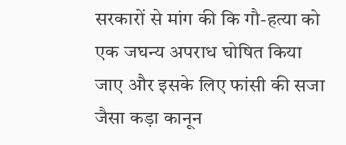सरकारों से मांग की कि गौ-हत्या को एक जघन्य अपराध घोषित किया जाए और इसके लिए फांसी की सजा जैसा कड़ा कानून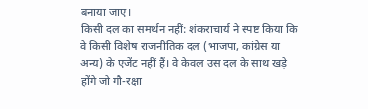बनाया जाए।
किसी दल का समर्थन नहीं: शंकराचार्य ने स्पष्ट किया कि वे किसी विशेष राजनीतिक दल (भाजपा, कांग्रेस या अन्य) के एजेंट नहीं हैं। वे केवल उस दल के साथ खड़े होंगे जो गौ-रक्षा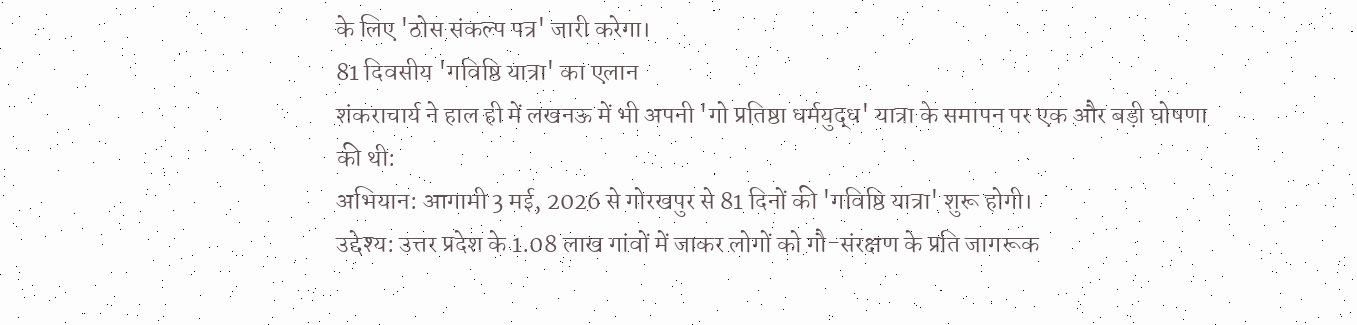के लिए 'ठोस संकल्प पत्र' जारी करेगा।
81 दिवसीय 'गविष्ठि यात्रा' का एलान
शंकराचार्य ने हाल ही में लखनऊ में भी अपनी 'गो प्रतिष्ठा धर्मयुद्ध' यात्रा के समापन पर एक और बड़ी घोषणा की थी:
अभियान: आगामी 3 मई, 2026 से गोरखपुर से 81 दिनों की 'गविष्ठि यात्रा' शुरू होगी।
उद्देश्य: उत्तर प्रदेश के 1.08 लाख गांवों में जाकर लोगों को गौ-संरक्षण के प्रति जागरूक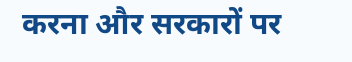करना और सरकारों पर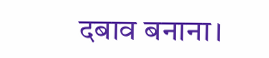दबाव बनाना।